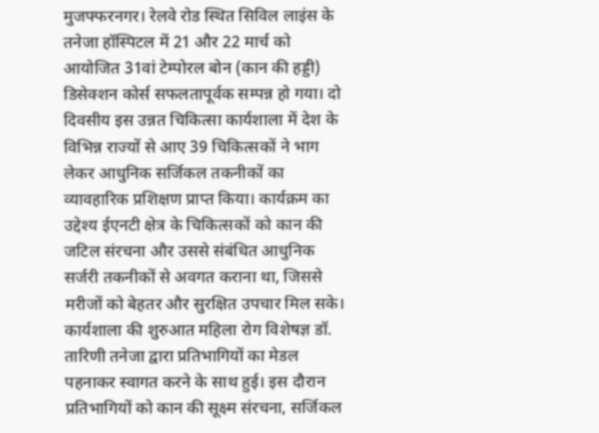मुजफ्फरनगर। रेलवे रोड स्थित सिविल लाइंस के तनेजा हॉस्पिटल में 21 और 22 मार्च को आयोजित 31वां टेम्पोरल बोन (कान की हड्डी) डिसेक्शन कोर्स सफलतापूर्वक सम्पन्न हो गया। दो दिवसीय इस उन्नत चिकित्सा कार्यशाला में देश के विभिन्न राज्यों से आए 39 चिकित्सकों ने भाग लेकर आधुनिक सर्जिकल तकनीकों का व्यावहारिक प्रशिक्षण प्राप्त किया। कार्यक्रम का उद्देश्य ईएनटी क्षेत्र के चिकित्सकों को कान की जटिल संरचना और उससे संबंधित आधुनिक सर्जरी तकनीकों से अवगत कराना था, जिससे मरीजों को बेहतर और सुरक्षित उपचार मिल सके। कार्यशाला की शुरुआत महिला रोग विशेषज्ञ डॉ. तारिणी तनेजा द्वारा प्रतिभागियों का मेडल पहनाकर स्वागत करने के साथ हुई। इस दौरान प्रतिभागियों को कान की सूक्ष्म संरचना, सर्जिकल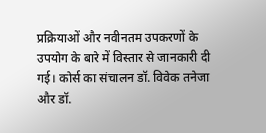प्रक्रियाओं और नवीनतम उपकरणों के उपयोग के बारे में विस्तार से जानकारी दी गई। कोर्स का संचालन डॉ. विवेक तनेजा और डॉ.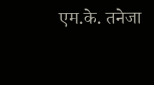एम.के. तनेजा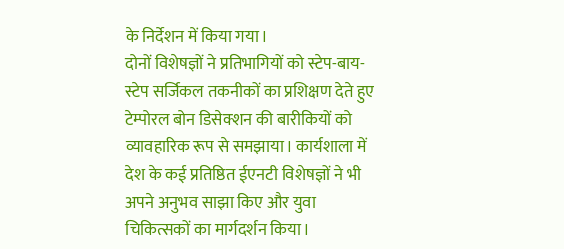के निर्देशन में किया गया।
दोनों विशेषज्ञों ने प्रतिभागियों को स्टेप-बाय-स्टेप सर्जिकल तकनीकों का प्रशिक्षण देते हुए टेम्पोरल बोन डिसेक्शन की बारीकियों को व्यावहारिक रूप से समझाया। कार्यशाला में देश के कई प्रतिष्ठित ईएनटी विशेषज्ञों ने भी अपने अनुभव साझा किए और युवा चिकित्सकों का मार्गदर्शन किया।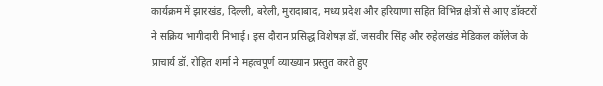कार्यक्रम में झारखंड, दिल्ली, बरेली, मुरादाबाद, मध्य प्रदेश और हरियाणा सहित विभिन्न क्षेत्रों से आए डॉक्टरों ने सक्रिय भागीदारी निभाई। इस दौरान प्रसिद्ध विशेषज्ञ डॉ. जसवीर सिंह और रुहेलखंड मेडिकल कॉलेज के प्राचार्य डॉ. रोहित शर्मा ने महत्वपूर्ण व्याख्यान प्रस्तुत करते हुए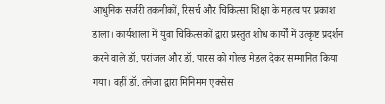आधुनिक सर्जरी तकनीकों, रिसर्च और चिकित्सा शिक्षा के महत्व पर प्रकाश डाला। कार्यशाला में युवा चिकित्सकों द्वारा प्रस्तुत शोध कार्यों में उत्कृष्ट प्रदर्शन करने वाले डॉ. परांजल और डॉ. पारस को गोल्ड मेडल देकर सम्मानित किया गया। वहीं डॉ. तनेजा द्वारा मिनिमम एक्सेस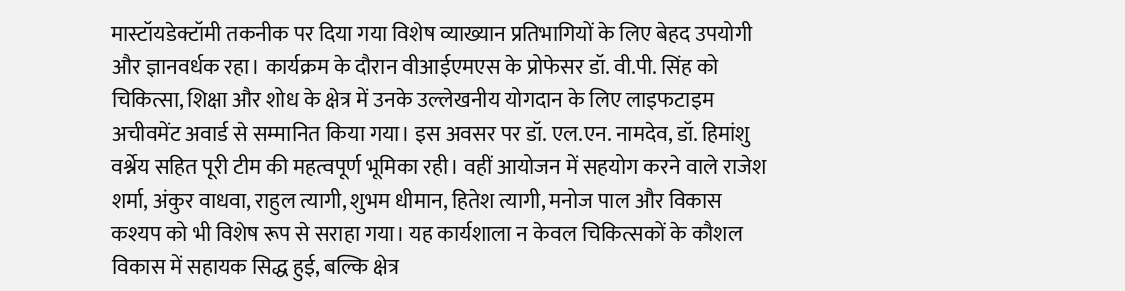मास्टॉयडेक्टॉमी तकनीक पर दिया गया विशेष व्याख्यान प्रतिभागियों के लिए बेहद उपयोगी और ज्ञानवर्धक रहा। कार्यक्रम के दौरान वीआईएमएस के प्रोफेसर डॉ. वी.पी. सिंह को चिकित्सा, शिक्षा और शोध के क्षेत्र में उनके उल्लेखनीय योगदान के लिए लाइफटाइम अचीवमेंट अवार्ड से सम्मानित किया गया। इस अवसर पर डॉ. एल.एन. नामदेव, डॉ. हिमांशु वर्श्नेय सहित पूरी टीम की महत्वपूर्ण भूमिका रही। वहीं आयोजन में सहयोग करने वाले राजेश शर्मा, अंकुर वाधवा, राहुल त्यागी, शुभम धीमान, हितेश त्यागी, मनोज पाल और विकास कश्यप को भी विशेष रूप से सराहा गया। यह कार्यशाला न केवल चिकित्सकों के कौशल विकास में सहायक सिद्ध हुई, बल्कि क्षेत्र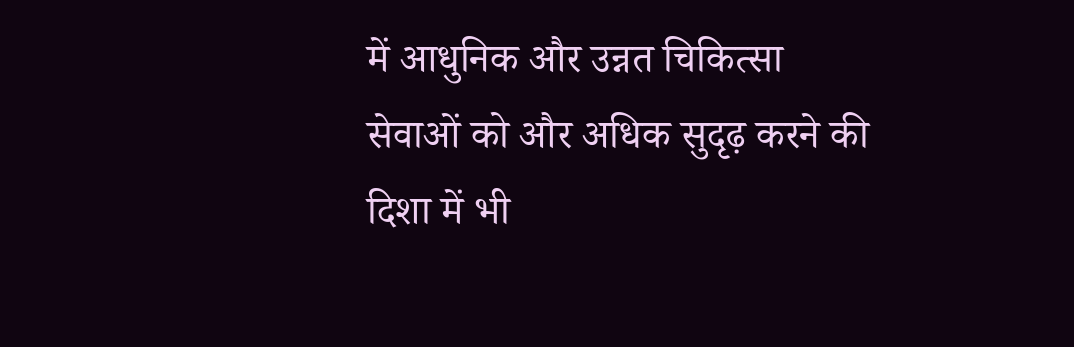में आधुनिक और उन्नत चिकित्सा सेवाओं को और अधिक सुदृढ़ करने की दिशा में भी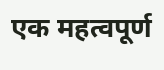एक महत्वपूर्ण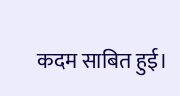कदम साबित हुई।